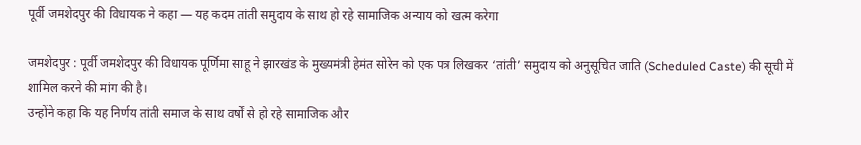पूर्वी जमशेदपुर की विधायक ने कहा — यह कदम तांती समुदाय के साथ हो रहे सामाजिक अन्याय को खत्म करेगा

जमशेदपुर : पूर्वी जमशेदपुर की विधायक पूर्णिमा साहू ने झारखंड के मुख्यमंत्री हेमंत सोरेन को एक पत्र लिखकर ‘तांती’ समुदाय को अनुसूचित जाति (Scheduled Caste) की सूची में शामिल करने की मांग की है।
उन्होंने कहा कि यह निर्णय तांती समाज के साथ वर्षों से हो रहे सामाजिक और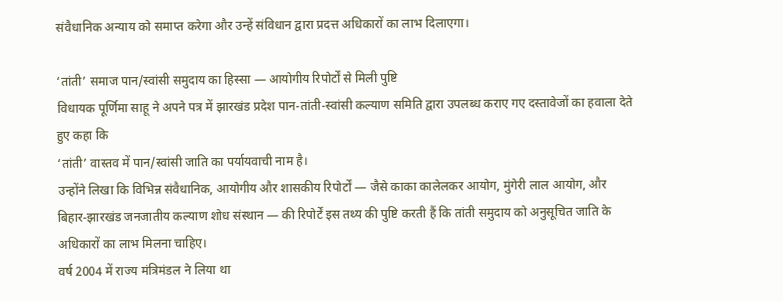संवैधानिक अन्याय को समाप्त करेगा और उन्हें संविधान द्वारा प्रदत्त अधिकारों का लाभ दिलाएगा।

‘तांती’ समाज पान/स्वांसी समुदाय का हिस्सा — आयोगीय रिपोर्टों से मिली पुष्टि
विधायक पूर्णिमा साहू ने अपने पत्र में झारखंड प्रदेश पान-तांती-स्वांसी कल्याण समिति द्वारा उपलब्ध कराए गए दस्तावेजों का हवाला देते हुए कहा कि
‘तांती’ वास्तव में पान/स्वांसी जाति का पर्यायवाची नाम है।
उन्होंने लिखा कि विभिन्न संवैधानिक, आयोगीय और शासकीय रिपोर्टों — जैसे काका कालेलकर आयोग, मुंगेरी लाल आयोग, और बिहार-झारखंड जनजातीय कल्याण शोध संस्थान — की रिपोर्टें इस तथ्य की पुष्टि करती हैं कि तांती समुदाय को अनुसूचित जाति के अधिकारों का लाभ मिलना चाहिए।
वर्ष 2004 में राज्य मंत्रिमंडल ने लिया था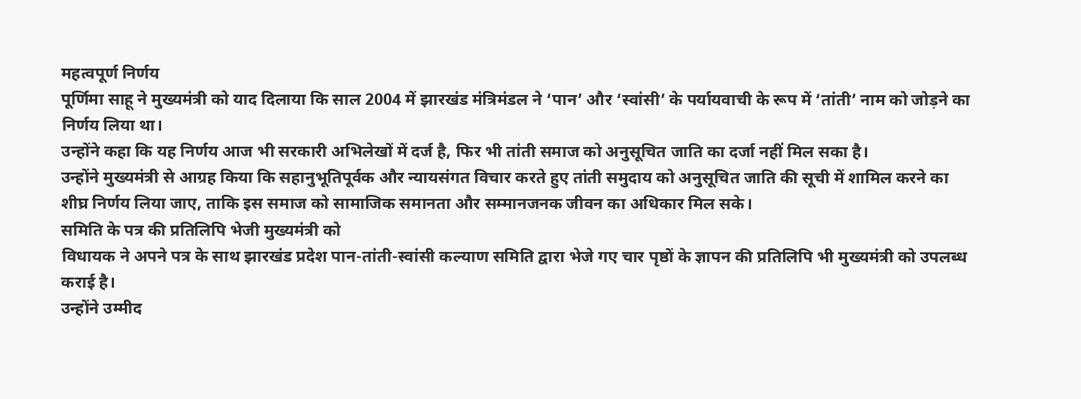महत्वपूर्ण निर्णय
पूर्णिमा साहू ने मुख्यमंत्री को याद दिलाया कि साल 2004 में झारखंड मंत्रिमंडल ने ‘पान’ और ‘स्वांसी’ के पर्यायवाची के रूप में ‘तांती’ नाम को जोड़ने का निर्णय लिया था।
उन्होंने कहा कि यह निर्णय आज भी सरकारी अभिलेखों में दर्ज है, फिर भी तांती समाज को अनुसूचित जाति का दर्जा नहीं मिल सका है।
उन्होंने मुख्यमंत्री से आग्रह किया कि सहानुभूतिपूर्वक और न्यायसंगत विचार करते हुए तांती समुदाय को अनुसूचित जाति की सूची में शामिल करने का शीघ्र निर्णय लिया जाए, ताकि इस समाज को सामाजिक समानता और सम्मानजनक जीवन का अधिकार मिल सके।
समिति के पत्र की प्रतिलिपि भेजी मुख्यमंत्री को
विधायक ने अपने पत्र के साथ झारखंड प्रदेश पान-तांती-स्वांसी कल्याण समिति द्वारा भेजे गए चार पृष्ठों के ज्ञापन की प्रतिलिपि भी मुख्यमंत्री को उपलब्ध कराई है।
उन्होंने उम्मीद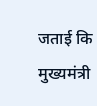जताई कि मुख्यमंत्री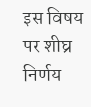इस विषय पर शीघ्र निर्णय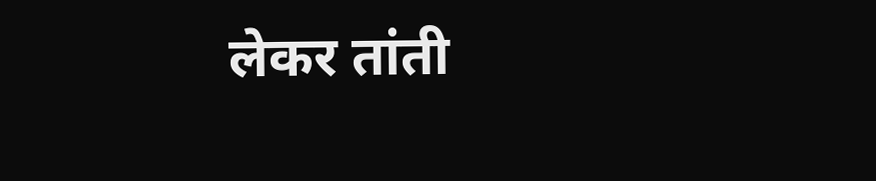लेकर तांती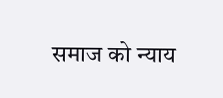समाज को न्याय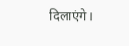दिलाएंगे।